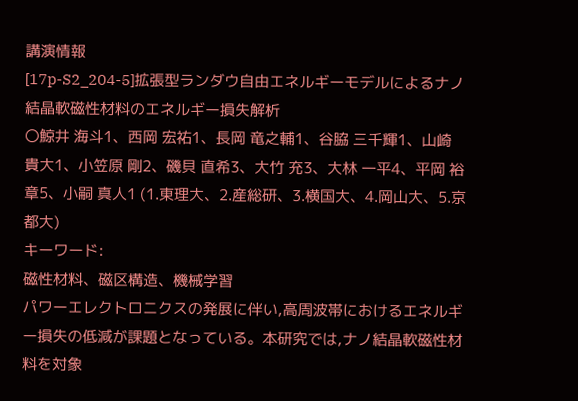講演情報
[17p-S2_204-5]拡張型ランダウ自由エネルギーモデルによるナノ結晶軟磁性材料のエネルギー損失解析
〇鯨井 海斗1、西岡 宏祐1、長岡 竜之輔1、谷脇 三千輝1、山崎 貴大1、小笠原 剛2、磯貝 直希3、大竹 充3、大林 一平4、平岡 裕章5、小嗣 真人1 (1.東理大、2.産総研、3.横国大、4.岡山大、5.京都大)
キーワード:
磁性材料、磁区構造、機械学習
パワーエレクトロニクスの発展に伴い,高周波帯におけるエネルギー損失の低減が課題となっている。本研究では,ナノ結晶軟磁性材料を対象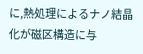に,熱処理によるナノ結晶化が磁区構造に与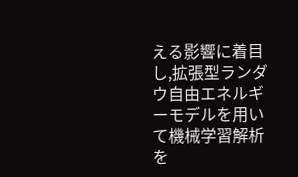える影響に着目し,拡張型ランダウ自由エネルギーモデルを用いて機械学習解析を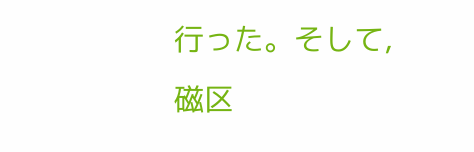行った。そして,磁区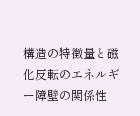構造の特徴量と磁化反転のエネルギー障壁の関係性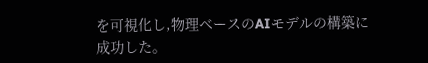を可視化し,物理ベースのAIモデルの構築に成功した。